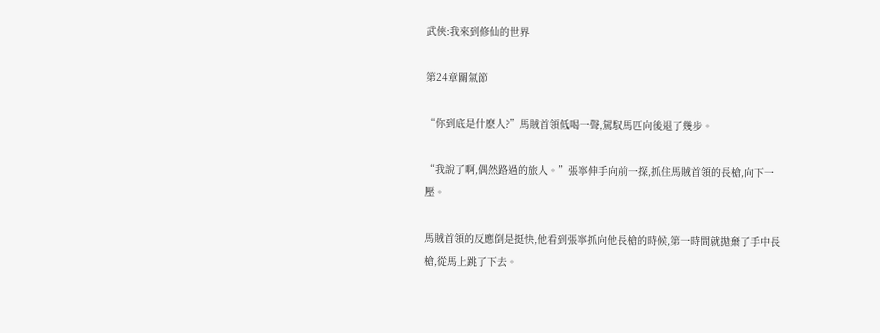武俠:我來到修仙的世界

第24章關氣節

“你到底是什麽人?”馬賊首領低喝一聲,駕馭馬匹向後退了幾步。

“我說了啊,偶然路過的旅人。”張寧伸手向前一探,抓住馬賊首領的長槍,向下一壓。

馬賊首領的反應倒是挺快,他看到張寧抓向他長槍的時候,第一時間就拋棄了手中長槍,從馬上跳了下去。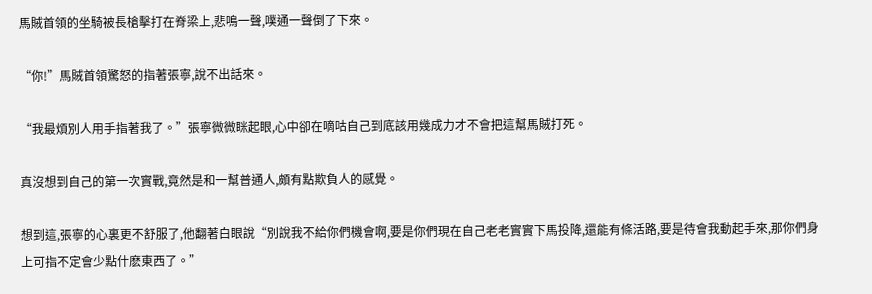馬賊首領的坐騎被長槍擊打在脊梁上,悲鳴一聲,噗通一聲倒了下來。

“你!”馬賊首領驚怒的指著張寧,說不出話來。

“我最煩別人用手指著我了。”張寧微微眯起眼,心中卻在嘀咕自己到底該用幾成力才不會把這幫馬賊打死。

真沒想到自己的第一次實戰,竟然是和一幫普通人,頗有點欺負人的感覺。

想到這,張寧的心裏更不舒服了,他翻著白眼說“別說我不給你們機會啊,要是你們現在自己老老實實下馬投降,還能有條活路,要是待會我動起手來,那你們身上可指不定會少點什麽東西了。”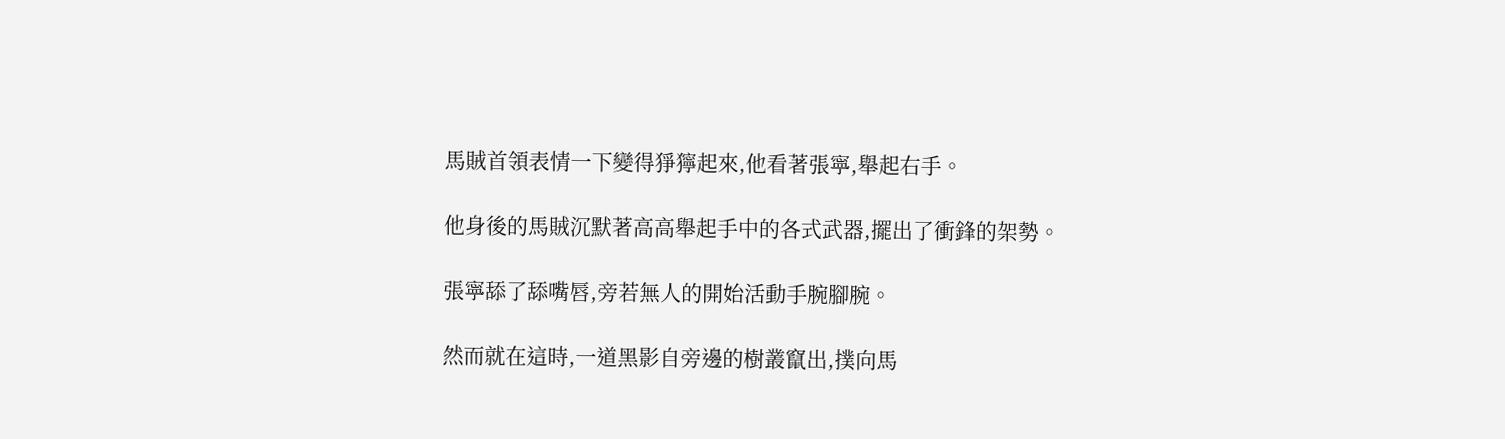馬賊首領表情一下變得猙獰起來,他看著張寧,舉起右手。

他身後的馬賊沉默著高高舉起手中的各式武器,擺出了衝鋒的架勢。

張寧舔了舔嘴唇,旁若無人的開始活動手腕腳腕。

然而就在這時,一道黑影自旁邊的樹叢竄出,撲向馬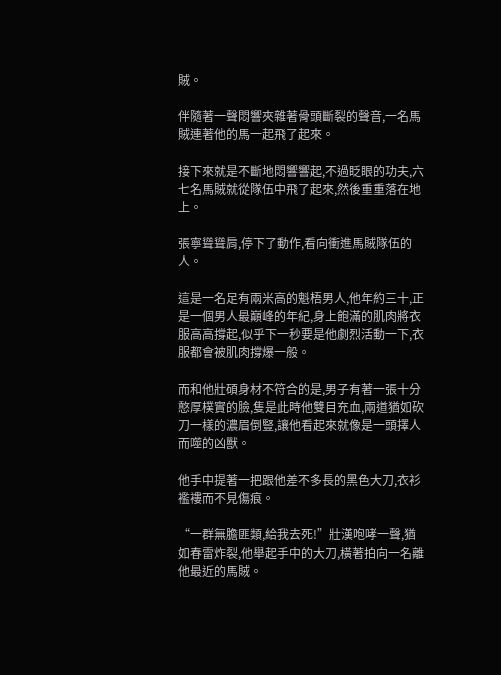賊。

伴隨著一聲悶響夾雜著骨頭斷裂的聲音,一名馬賊連著他的馬一起飛了起來。

接下來就是不斷地悶響響起,不過眨眼的功夫,六七名馬賊就從隊伍中飛了起來,然後重重落在地上。

張寧聳聳肩,停下了動作,看向衝進馬賊隊伍的人。

這是一名足有兩米高的魁梧男人,他年約三十,正是一個男人最巔峰的年紀,身上飽滿的肌肉將衣服高高撐起,似乎下一秒要是他劇烈活動一下,衣服都會被肌肉撐爆一般。

而和他壯碩身材不符合的是,男子有著一張十分憨厚樸實的臉,隻是此時他雙目充血,兩道猶如砍刀一樣的濃眉倒豎,讓他看起來就像是一頭擇人而噬的凶獸。

他手中提著一把跟他差不多長的黑色大刀,衣衫襤褸而不見傷痕。

“一群無膽匪類,給我去死!”壯漢咆哮一聲,猶如春雷炸裂,他舉起手中的大刀,橫著拍向一名離他最近的馬賊。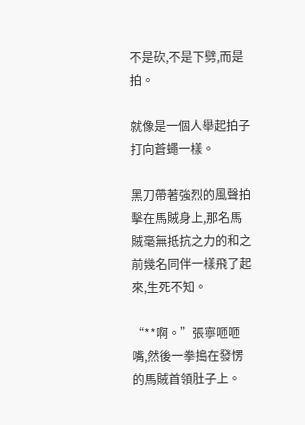不是砍,不是下劈,而是拍。

就像是一個人舉起拍子打向蒼蠅一樣。

黑刀帶著強烈的風聲拍擊在馬賊身上,那名馬賊毫無抵抗之力的和之前幾名同伴一樣飛了起來,生死不知。

“**啊。”張寧咂咂嘴,然後一拳搗在發愣的馬賊首領肚子上。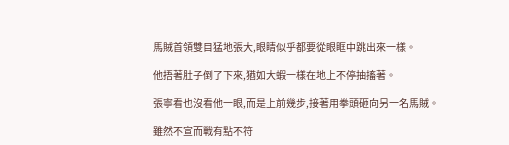馬賊首領雙目猛地張大,眼睛似乎都要從眼眶中跳出來一樣。

他捂著肚子倒了下來,猶如大蝦一樣在地上不停抽搐著。

張寧看也沒看他一眼,而是上前幾步,接著用拳頭砸向另一名馬賊。

雖然不宣而戰有點不符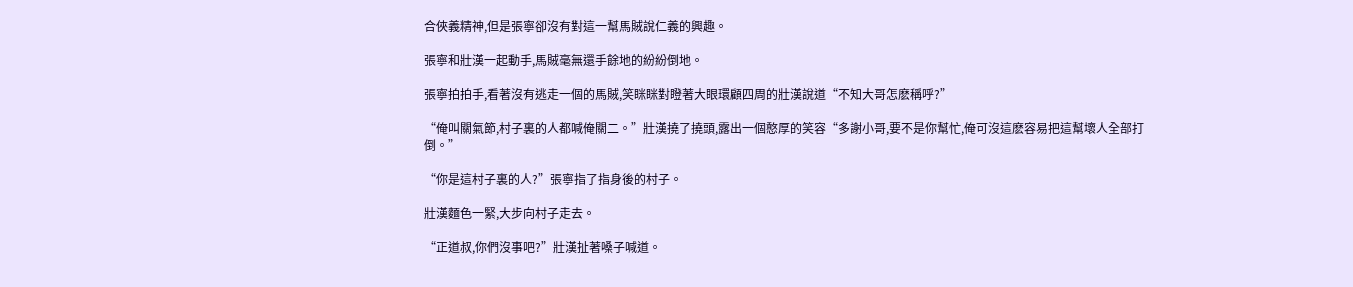合俠義精神,但是張寧卻沒有對這一幫馬賊說仁義的興趣。

張寧和壯漢一起動手,馬賊毫無還手餘地的紛紛倒地。

張寧拍拍手,看著沒有逃走一個的馬賊,笑眯眯對瞪著大眼環顧四周的壯漢說道“不知大哥怎麽稱呼?”

“俺叫關氣節,村子裏的人都喊俺關二。”壯漢撓了撓頭,露出一個憨厚的笑容“多謝小哥,要不是你幫忙,俺可沒這麽容易把這幫壞人全部打倒。”

“你是這村子裏的人?”張寧指了指身後的村子。

壯漢麵色一緊,大步向村子走去。

“正道叔,你們沒事吧?”壯漢扯著嗓子喊道。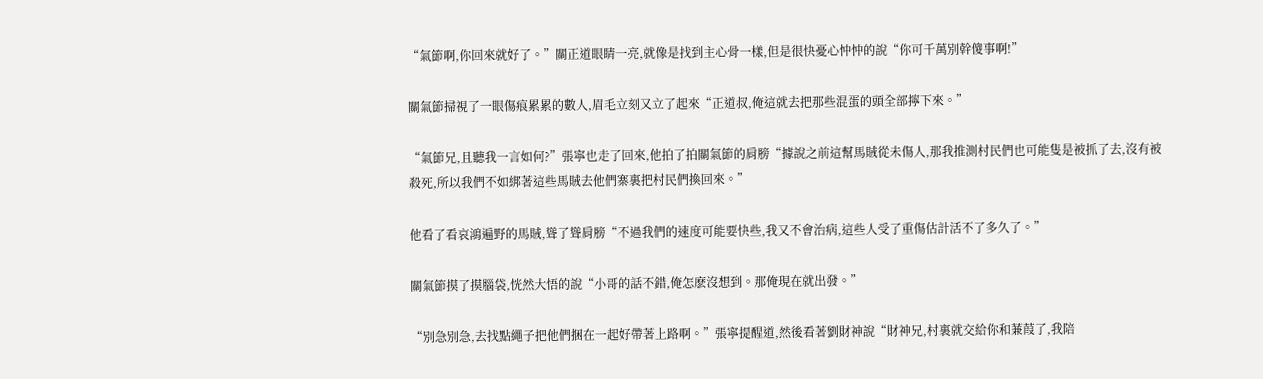“氣節啊,你回來就好了。”關正道眼睛一亮,就像是找到主心骨一樣,但是很快憂心忡忡的說“你可千萬別幹傻事啊!”

關氣節掃視了一眼傷痕累累的數人,眉毛立刻又立了起來“正道叔,俺這就去把那些混蛋的頭全部擰下來。”

“氣節兄,且聽我一言如何?”張寧也走了回來,他拍了拍關氣節的肩膀“據說之前這幫馬賊從未傷人,那我推測村民們也可能隻是被抓了去,沒有被殺死,所以我們不如綁著這些馬賊去他們寨裏把村民們換回來。”

他看了看哀鴻遍野的馬賊,聳了聳肩膀“不過我們的速度可能要快些,我又不會治病,這些人受了重傷估計活不了多久了。”

關氣節摸了摸腦袋,恍然大悟的說“小哥的話不錯,俺怎麽沒想到。那俺現在就出發。”

“別急別急,去找點繩子把他們捆在一起好帶著上路啊。”張寧提醒道,然後看著劉財神說“財神兄,村裏就交給你和蒹葭了,我陪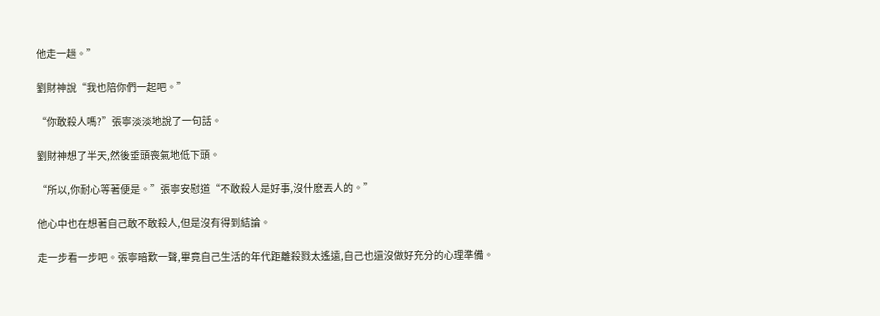他走一趟。”

劉財神說“我也陪你們一起吧。”

“你敢殺人嗎?”張寧淡淡地說了一句話。

劉財神想了半天,然後垂頭喪氣地低下頭。

“所以,你耐心等著便是。”張寧安慰道“不敢殺人是好事,沒什麽丟人的。”

他心中也在想著自己敢不敢殺人,但是沒有得到結論。

走一步看一步吧。張寧暗歎一聲,畢竟自己生活的年代距離殺戮太遙遠,自己也還沒做好充分的心理準備。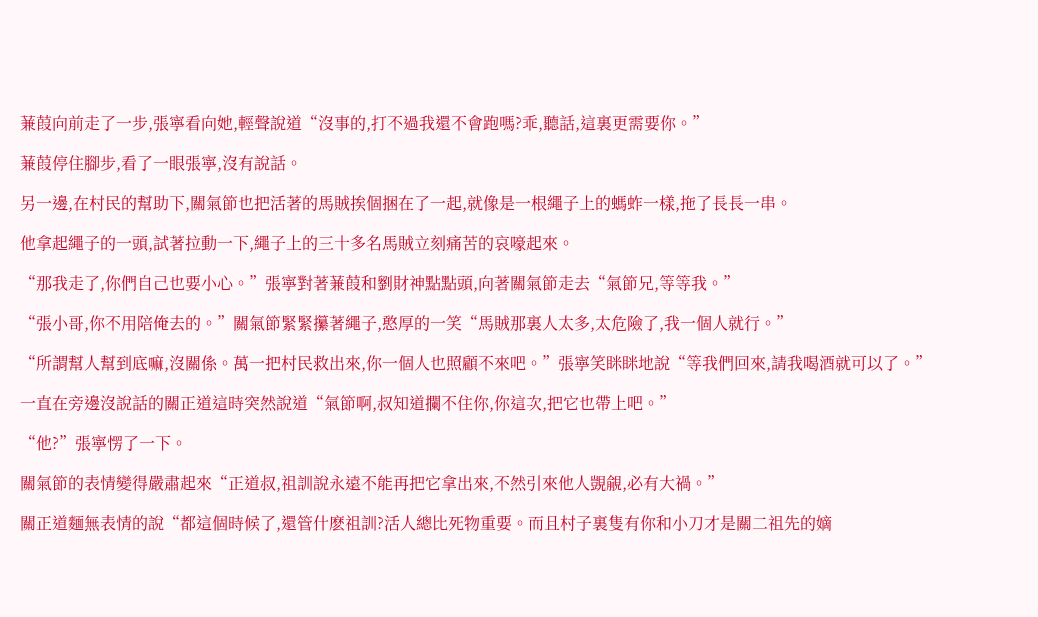蒹葭向前走了一步,張寧看向她,輕聲說道“沒事的,打不過我還不會跑嗎?乖,聽話,這裏更需要你。”

蒹葭停住腳步,看了一眼張寧,沒有說話。

另一邊,在村民的幫助下,關氣節也把活著的馬賊挨個捆在了一起,就像是一根繩子上的螞蚱一樣,拖了長長一串。

他拿起繩子的一頭,試著拉動一下,繩子上的三十多名馬賊立刻痛苦的哀嚎起來。

“那我走了,你們自己也要小心。”張寧對著蒹葭和劉財神點點頭,向著關氣節走去“氣節兄,等等我。”

“張小哥,你不用陪俺去的。”關氣節緊緊攥著繩子,憨厚的一笑“馬賊那裏人太多,太危險了,我一個人就行。”

“所謂幫人幫到底嘛,沒關係。萬一把村民救出來,你一個人也照顧不來吧。”張寧笑眯眯地說“等我們回來,請我喝酒就可以了。”

一直在旁邊沒說話的關正道這時突然說道“氣節啊,叔知道攔不住你,你這次,把它也帶上吧。”

“他?”張寧愣了一下。

關氣節的表情變得嚴肅起來“正道叔,祖訓說永遠不能再把它拿出來,不然引來他人覬覦,必有大禍。”

關正道麵無表情的說“都這個時候了,還管什麽祖訓?活人總比死物重要。而且村子裏隻有你和小刀才是關二祖先的嫡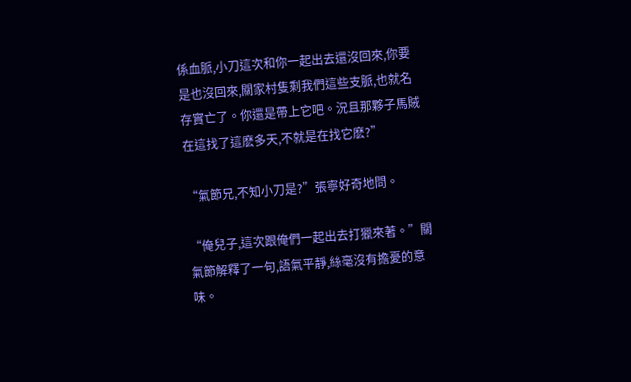係血脈,小刀這次和你一起出去還沒回來,你要是也沒回來,關家村隻剩我們這些支脈,也就名存實亡了。你還是帶上它吧。況且那夥子馬賊在這找了這麽多天,不就是在找它麽?”

“氣節兄,不知小刀是?”張寧好奇地問。

“俺兒子,這次跟俺們一起出去打獵來著。”關氣節解釋了一句,語氣平靜,絲毫沒有擔憂的意味。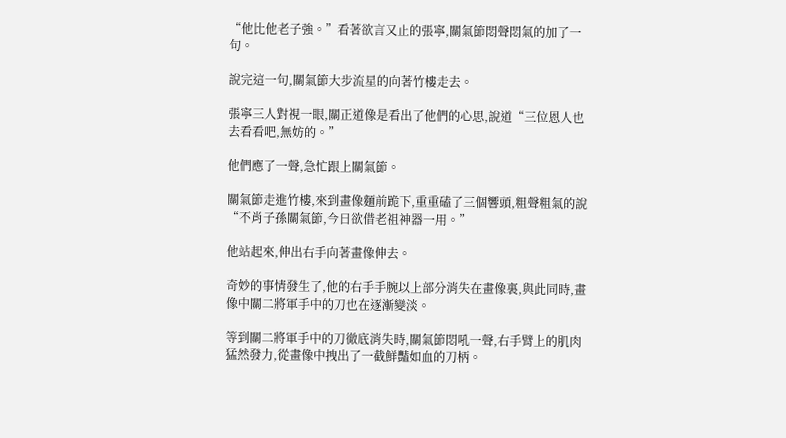“他比他老子強。”看著欲言又止的張寧,關氣節悶聲悶氣的加了一句。

說完這一句,關氣節大步流星的向著竹樓走去。

張寧三人對視一眼,關正道像是看出了他們的心思,說道“三位恩人也去看看吧,無妨的。”

他們應了一聲,急忙跟上關氣節。

關氣節走進竹樓,來到畫像麵前跪下,重重磕了三個響頭,粗聲粗氣的說“不肖子孫關氣節,今日欲借老祖神器一用。”

他站起來,伸出右手向著畫像伸去。

奇妙的事情發生了,他的右手手腕以上部分消失在畫像裏,與此同時,畫像中關二將軍手中的刀也在逐漸變淡。

等到關二將軍手中的刀徹底消失時,關氣節悶吼一聲,右手臂上的肌肉猛然發力,從畫像中拽出了一截鮮豔如血的刀柄。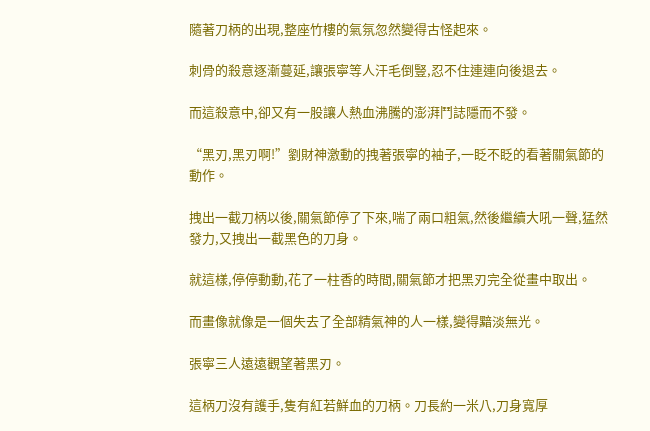隨著刀柄的出現,整座竹樓的氣氛忽然變得古怪起來。

刺骨的殺意逐漸蔓延,讓張寧等人汗毛倒豎,忍不住連連向後退去。

而這殺意中,卻又有一股讓人熱血沸騰的澎湃鬥誌隱而不發。

“黑刃,黑刃啊!”劉財神激動的拽著張寧的袖子,一眨不眨的看著關氣節的動作。

拽出一截刀柄以後,關氣節停了下來,喘了兩口粗氣,然後繼續大吼一聲,猛然發力,又拽出一截黑色的刀身。

就這樣,停停動動,花了一柱香的時間,關氣節才把黑刃完全從畫中取出。

而畫像就像是一個失去了全部精氣神的人一樣,變得黯淡無光。

張寧三人遠遠觀望著黑刃。

這柄刀沒有護手,隻有紅若鮮血的刀柄。刀長約一米八,刀身寬厚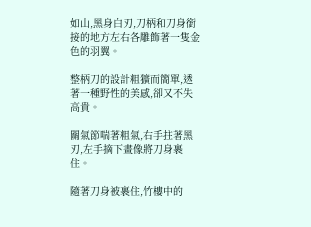如山,黑身白刃,刀柄和刀身銜接的地方左右各雕飾著一隻金色的羽翼。

整柄刀的設計粗獷而簡單,透著一種野性的美感,卻又不失高貴。

關氣節喘著粗氣,右手拄著黑刃,左手摘下畫像將刀身裹住。

隨著刀身被裹住,竹樓中的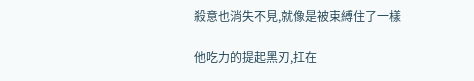殺意也消失不見,就像是被束縛住了一樣

他吃力的提起黑刃,扛在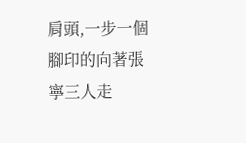肩頭,一步一個腳印的向著張寧三人走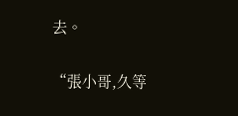去。

“張小哥,久等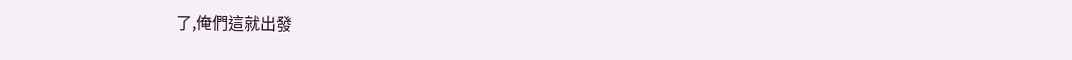了,俺們這就出發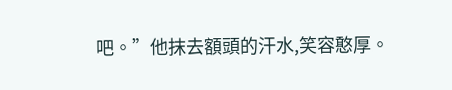吧。”他抹去額頭的汗水,笑容憨厚。